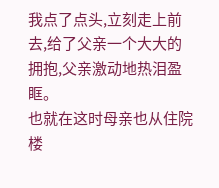我点了点头,立刻走上前去,给了父亲一个大大的拥抱,父亲激动地热泪盈眶。
也就在这时母亲也从住院楼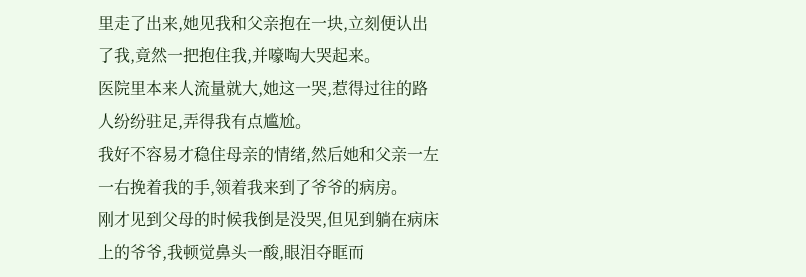里走了出来,她见我和父亲抱在一块,立刻便认出了我,竟然一把抱住我,并嚎啕大哭起来。
医院里本来人流量就大,她这一哭,惹得过往的路人纷纷驻足,弄得我有点尴尬。
我好不容易才稳住母亲的情绪,然后她和父亲一左一右挽着我的手,领着我来到了爷爷的病房。
刚才见到父母的时候我倒是没哭,但见到躺在病床上的爷爷,我顿觉鼻头一酸,眼泪夺眶而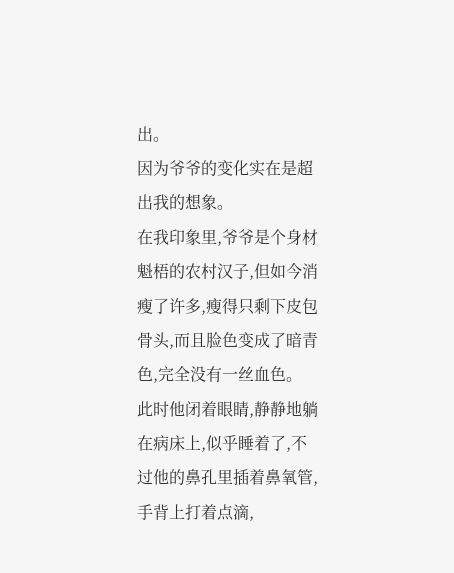出。
因为爷爷的变化实在是超出我的想象。
在我印象里,爷爷是个身材魁梧的农村汉子,但如今消瘦了许多,瘦得只剩下皮包骨头,而且脸色变成了暗青色,完全没有一丝血色。
此时他闭着眼睛,静静地躺在病床上,似乎睡着了,不过他的鼻孔里插着鼻氧管,手背上打着点滴,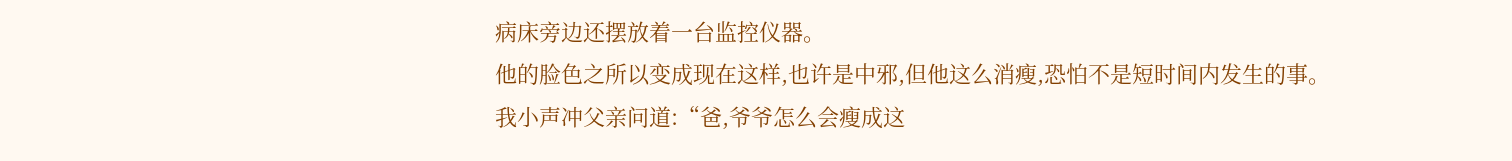病床旁边还摆放着一台监控仪器。
他的脸色之所以变成现在这样,也许是中邪,但他这么消瘦,恐怕不是短时间内发生的事。
我小声冲父亲问道:“爸,爷爷怎么会瘦成这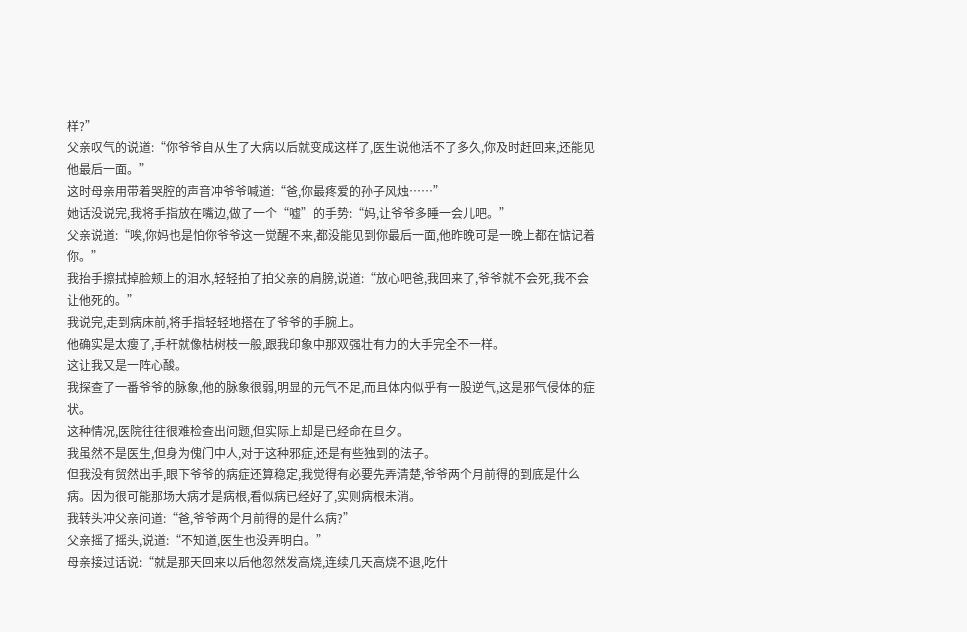样?”
父亲叹气的说道:“你爷爷自从生了大病以后就变成这样了,医生说他活不了多久,你及时赶回来,还能见他最后一面。”
这时母亲用带着哭腔的声音冲爷爷喊道:“爸,你最疼爱的孙子风烛……”
她话没说完,我将手指放在嘴边,做了一个“嘘”的手势:“妈,让爷爷多睡一会儿吧。”
父亲说道:“唉,你妈也是怕你爷爷这一觉醒不来,都没能见到你最后一面,他昨晚可是一晚上都在惦记着你。”
我抬手擦拭掉脸颊上的泪水,轻轻拍了拍父亲的肩膀,说道:“放心吧爸,我回来了,爷爷就不会死,我不会让他死的。”
我说完,走到病床前,将手指轻轻地搭在了爷爷的手腕上。
他确实是太瘦了,手杆就像枯树枝一般,跟我印象中那双强壮有力的大手完全不一样。
这让我又是一阵心酸。
我探查了一番爷爷的脉象,他的脉象很弱,明显的元气不足,而且体内似乎有一股逆气,这是邪气侵体的症状。
这种情况,医院往往很难检查出问题,但实际上却是已经命在旦夕。
我虽然不是医生,但身为傀门中人,对于这种邪症,还是有些独到的法子。
但我没有贸然出手,眼下爷爷的病症还算稳定,我觉得有必要先弄清楚,爷爷两个月前得的到底是什么病。因为很可能那场大病才是病根,看似病已经好了,实则病根未消。
我转头冲父亲问道:“爸,爷爷两个月前得的是什么病?”
父亲摇了摇头,说道:“不知道,医生也没弄明白。”
母亲接过话说:“就是那天回来以后他忽然发高烧,连续几天高烧不退,吃什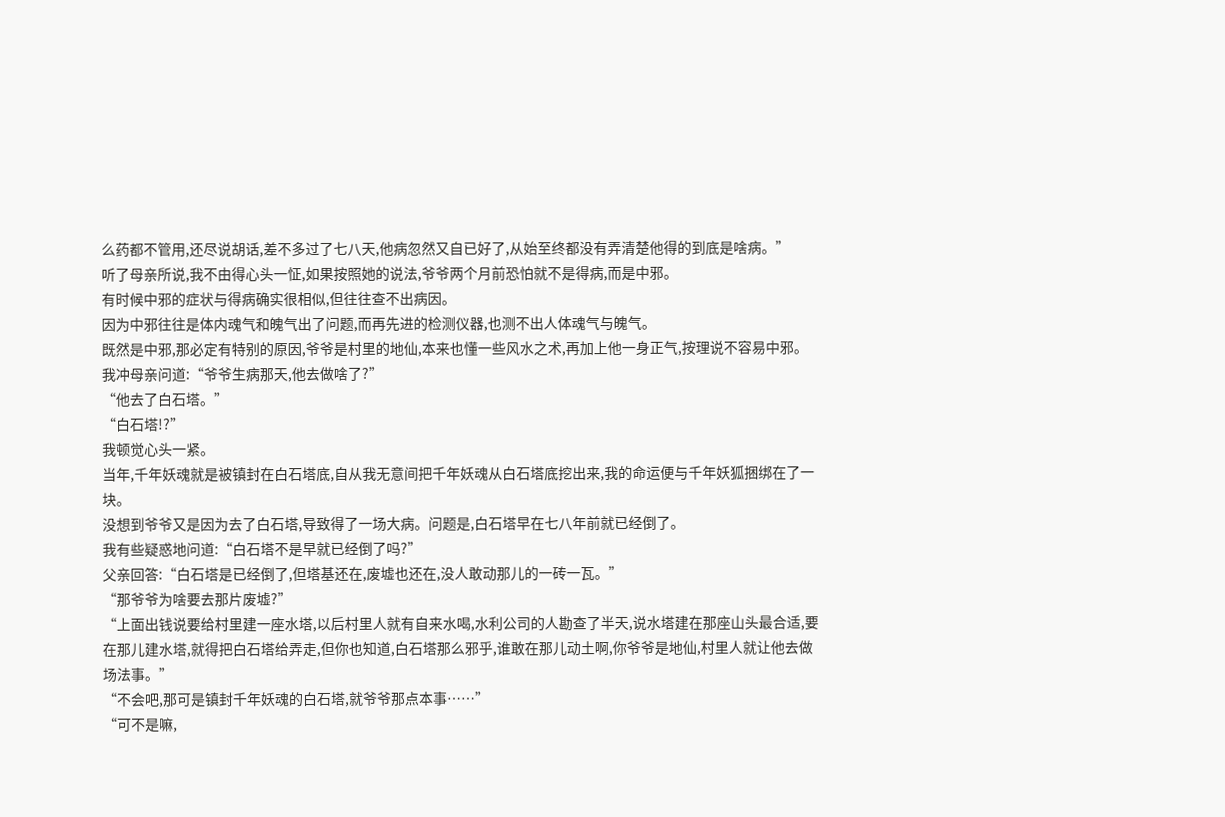么药都不管用,还尽说胡话,差不多过了七八天,他病忽然又自已好了,从始至终都没有弄清楚他得的到底是啥病。”
听了母亲所说,我不由得心头一怔,如果按照她的说法,爷爷两个月前恐怕就不是得病,而是中邪。
有时候中邪的症状与得病确实很相似,但往往查不出病因。
因为中邪往往是体内魂气和魄气出了问题,而再先进的检测仪器,也测不出人体魂气与魄气。
既然是中邪,那必定有特别的原因,爷爷是村里的地仙,本来也懂一些风水之术,再加上他一身正气,按理说不容易中邪。
我冲母亲问道:“爷爷生病那天,他去做啥了?”
“他去了白石塔。”
“白石塔!?”
我顿觉心头一紧。
当年,千年妖魂就是被镇封在白石塔底,自从我无意间把千年妖魂从白石塔底挖出来,我的命运便与千年妖狐捆绑在了一块。
没想到爷爷又是因为去了白石塔,导致得了一场大病。问题是,白石塔早在七八年前就已经倒了。
我有些疑惑地问道:“白石塔不是早就已经倒了吗?”
父亲回答:“白石塔是已经倒了,但塔基还在,废墟也还在,没人敢动那儿的一砖一瓦。”
“那爷爷为啥要去那片废墟?”
“上面出钱说要给村里建一座水塔,以后村里人就有自来水喝,水利公司的人勘查了半天,说水塔建在那座山头最合适,要在那儿建水塔,就得把白石塔给弄走,但你也知道,白石塔那么邪乎,谁敢在那儿动土啊,你爷爷是地仙,村里人就让他去做场法事。”
“不会吧,那可是镇封千年妖魂的白石塔,就爷爷那点本事……”
“可不是嘛,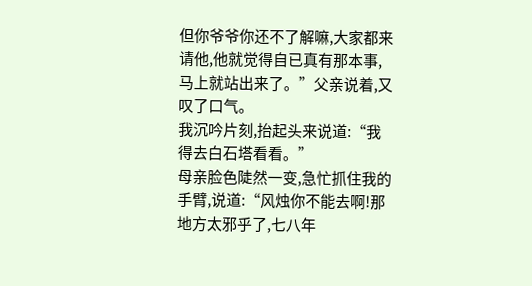但你爷爷你还不了解嘛,大家都来请他,他就觉得自已真有那本事,马上就站出来了。”父亲说着,又叹了口气。
我沉吟片刻,抬起头来说道:“我得去白石塔看看。”
母亲脸色陡然一变,急忙抓住我的手臂,说道:“风烛你不能去啊!那地方太邪乎了,七八年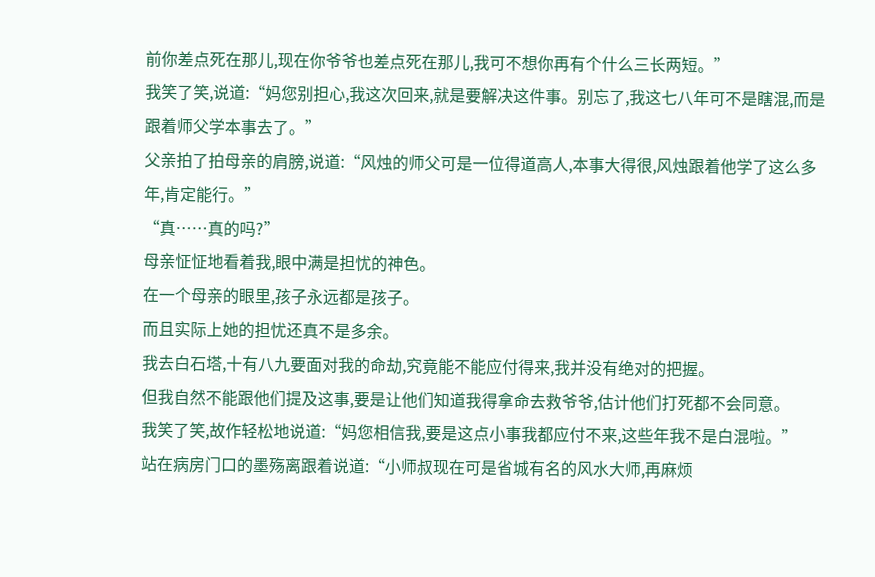前你差点死在那儿,现在你爷爷也差点死在那儿,我可不想你再有个什么三长两短。”
我笑了笑,说道:“妈您别担心,我这次回来,就是要解决这件事。别忘了,我这七八年可不是瞎混,而是跟着师父学本事去了。”
父亲拍了拍母亲的肩膀,说道:“风烛的师父可是一位得道高人,本事大得很,风烛跟着他学了这么多年,肯定能行。”
“真……真的吗?”
母亲怔怔地看着我,眼中满是担忧的神色。
在一个母亲的眼里,孩子永远都是孩子。
而且实际上她的担忧还真不是多余。
我去白石塔,十有八九要面对我的命劫,究竟能不能应付得来,我并没有绝对的把握。
但我自然不能跟他们提及这事,要是让他们知道我得拿命去救爷爷,估计他们打死都不会同意。
我笑了笑,故作轻松地说道:“妈您相信我,要是这点小事我都应付不来,这些年我不是白混啦。”
站在病房门口的墨殇离跟着说道:“小师叔现在可是省城有名的风水大师,再麻烦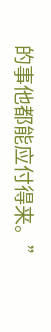的事他都能应付得来。”